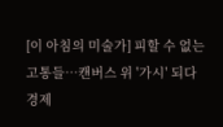[이 아침의 미술가] 피할 수 없는 고통들…캔버스 위 '가시' 되다
경제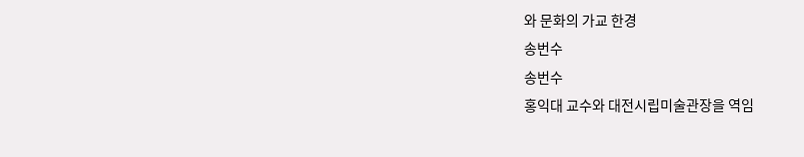와 문화의 가교 한경
송번수
송번수
홍익대 교수와 대전시립미술관장을 역임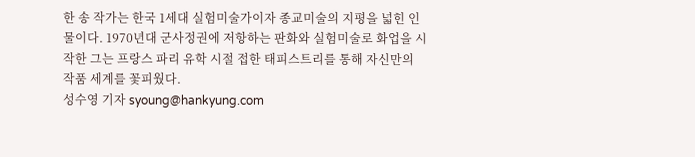한 송 작가는 한국 1세대 실험미술가이자 종교미술의 지평을 넓힌 인물이다. 1970년대 군사정권에 저항하는 판화와 실험미술로 화업을 시작한 그는 프랑스 파리 유학 시절 접한 태피스트리를 통해 자신만의 작품 세계를 꽃피웠다.
성수영 기자 syoung@hankyung.com